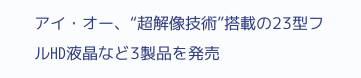アイ・オー、“超解像技術”搭載の23型フルHD液晶など3製品を発売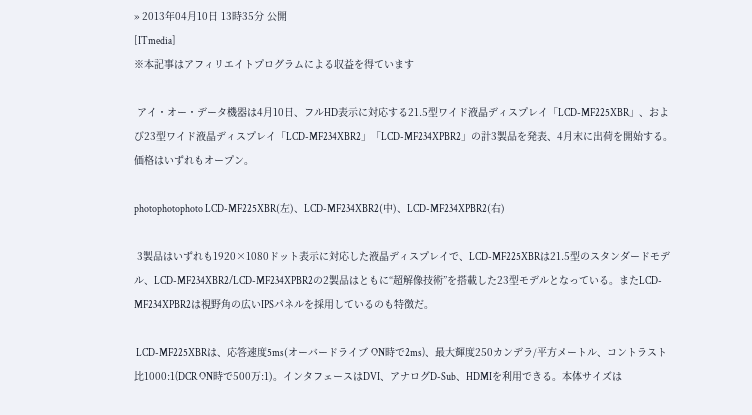» 2013年04月10日 13時35分 公開
[ITmedia]
※本記事はアフィリエイトプログラムによる収益を得ています

 アイ・オー・データ機器は4月10日、フルHD表示に対応する21.5型ワイド液晶ディスプレイ「LCD-MF225XBR」、および23型ワイド液晶ディスプレイ「LCD-MF234XBR2」「LCD-MF234XPBR2」の計3製品を発表、4月末に出荷を開始する。価格はいずれもオープン。

photophotophoto LCD-MF225XBR(左)、LCD-MF234XBR2(中)、LCD-MF234XPBR2(右)

 3製品はいずれも1920×1080ドット表示に対応した液晶ディスプレイで、LCD-MF225XBRは21.5型のスタンダードモデル、LCD-MF234XBR2/LCD-MF234XPBR2の2製品はともに“超解像技術”を搭載した23型モデルとなっている。またLCD-MF234XPBR2は視野角の広いIPSパネルを採用しているのも特徴だ。

 LCD-MF225XBRは、応答速度5ms(オーバードライブ ON時で2ms)、最大輝度250カンデラ/平方メートル、コントラスト比1000:1(DCR ON時で500万:1)。インタフェースはDVI、アナログD-Sub、HDMIを利用できる。本体サイズは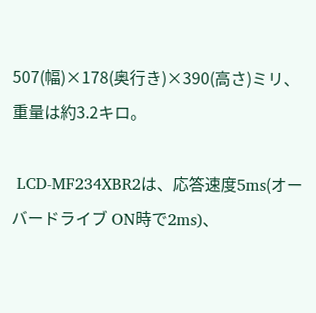507(幅)×178(奥行き)×390(高さ)ミリ、重量は約3.2キロ。

 LCD-MF234XBR2は、応答速度5ms(オーバードライブ ON時で2ms)、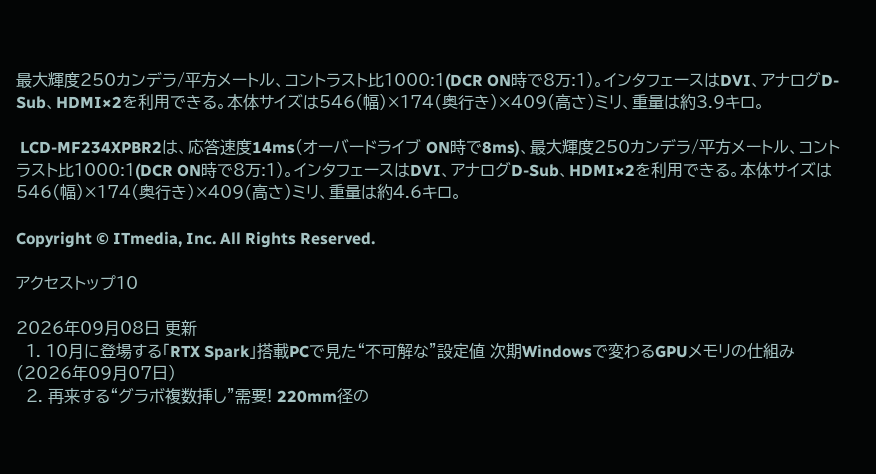最大輝度250カンデラ/平方メートル、コントラスト比1000:1(DCR ON時で8万:1)。インタフェースはDVI、アナログD-Sub、HDMI×2を利用できる。本体サイズは546(幅)×174(奥行き)×409(高さ)ミリ、重量は約3.9キロ。

 LCD-MF234XPBR2は、応答速度14ms(オーバードライブ ON時で8ms)、最大輝度250カンデラ/平方メートル、コントラスト比1000:1(DCR ON時で8万:1)。インタフェースはDVI、アナログD-Sub、HDMI×2を利用できる。本体サイズは546(幅)×174(奥行き)×409(高さ)ミリ、重量は約4.6キロ。

Copyright © ITmedia, Inc. All Rights Reserved.

アクセストップ10

2026年09月08日 更新
  1. 10月に登場する「RTX Spark」搭載PCで見た“不可解な”設定値 次期Windowsで変わるGPUメモリの仕組み (2026年09月07日)
  2. 再来する“グラボ複数挿し”需要! 220mm径の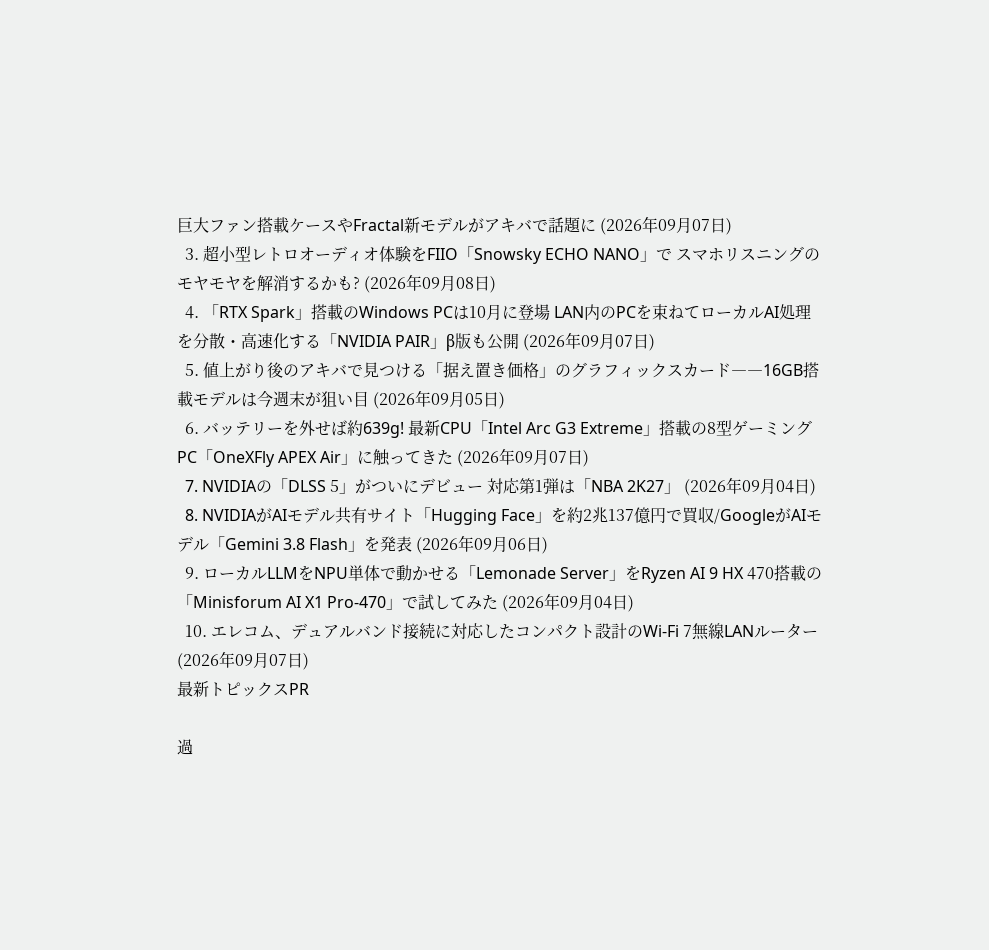巨大ファン搭載ケースやFractal新モデルがアキバで話題に (2026年09月07日)
  3. 超小型レトロオーディオ体験をFIIO「Snowsky ECHO NANO」で スマホリスニングのモヤモヤを解消するかも? (2026年09月08日)
  4. 「RTX Spark」搭載のWindows PCは10月に登場 LAN内のPCを束ねてローカルAI処理を分散・高速化する「NVIDIA PAIR」β版も公開 (2026年09月07日)
  5. 値上がり後のアキバで見つける「据え置き価格」のグラフィックスカード――16GB搭載モデルは今週末が狙い目 (2026年09月05日)
  6. バッテリーを外せば約639g! 最新CPU「Intel Arc G3 Extreme」搭載の8型ゲーミングPC「OneXFly APEX Air」に触ってきた (2026年09月07日)
  7. NVIDIAの「DLSS 5」がついにデビュー 対応第1弾は「NBA 2K27」 (2026年09月04日)
  8. NVIDIAがAIモデル共有サイト「Hugging Face」を約2兆137億円で買収/GoogleがAIモデル「Gemini 3.8 Flash」を発表 (2026年09月06日)
  9. ローカルLLMをNPU単体で動かせる「Lemonade Server」をRyzen AI 9 HX 470搭載の「Minisforum AI X1 Pro-470」で試してみた (2026年09月04日)
  10. エレコム、デュアルバンド接続に対応したコンパクト設計のWi-Fi 7無線LANルーター (2026年09月07日)
最新トピックスPR

過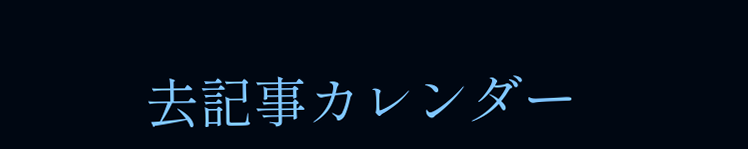去記事カレンダー